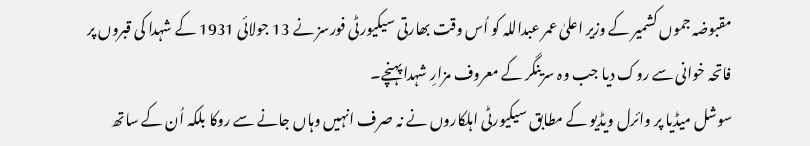مقبوضہ جموں کشمیر کے وزیر اعلیٰ عمر عبداللہ کو اُس وقت بھارتی سیکیورٹی فورسز نے 13 جولائی 1931 کے شہدا کی قبروں پر فاتحہ خوانی سے روک دیا جب وہ سرینگر کے معروف مزارِ شہدا پہنچے۔
سوشل میڈیا پر وائرل ویڈیو کے مطابق سیکیورٹی اہلکاروں نے نہ صرف انہیں وہاں جانے سے روکا بلکہ اُن کے ساتھ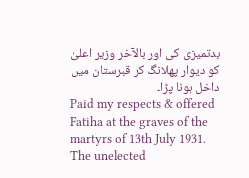بدتمیزی کی اور بالآخر وزیر اعلیٰ کو دیوار پھلانگ کر قبرستان میں داخل ہونا پڑا۔
Paid my respects & offered Fatiha at the graves of the martyrs of 13th July 1931. The unelected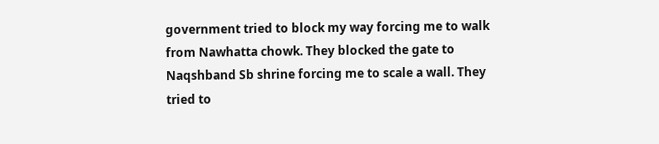government tried to block my way forcing me to walk from Nawhatta chowk. They blocked the gate to Naqshband Sb shrine forcing me to scale a wall. They tried to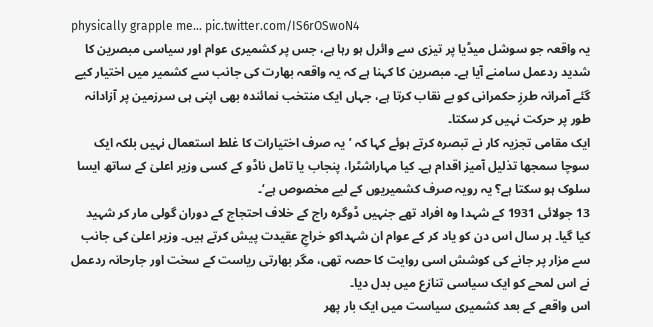physically grapple me… pic.twitter.com/IS6rOSwoN4
یہ واقعہ جو سوشل میڈیا پر تیزی سے وائرل ہو رہا ہے، جس پر کشمیری عوام اور سیاسی مبصرین کا شدید ردعمل سامنے آیا ہے۔ مبصرین کا کہنا ہے کہ یہ واقعہ بھارت کی جانب سے کشمیر میں اختیار کیے گئے آمرانہ طرزِ حکمرانی کو بے نقاب کرتا ہے، جہاں ایک منتخب نمائندہ بھی اپنی ہی سرزمین پر آزادانہ طور پر حرکت نہیں کر سکتا۔
ایک مقامی تجزیہ کار نے تبصرہ کرتے ہوئے کہا کہ ’ یہ صرف اختیارات کا غلط استعمال نہیں بلکہ ایک سوچا سمجھا تذلیل آمیز اقدام ہے۔ کیا مہاراشٹرا، پنجاب یا تامل ناڈو کے کسی وزیر اعلیٰ کے ساتھ ایسا سلوک ہو سکتا ہے؟ یہ رویہ صرف کشمیریوں کے لیے مخصوص ہے‘۔
13 جولائی 1931 کے شہدا وہ افراد تھے جنہیں ڈوگرہ راج کے خلاف احتجاج کے دوران گولی مار کر شہید کیا گیا۔ ہر سال اس دن کو یاد کر کے عوام ان شہداکو خراجِ عقیدت پیش کرتے ہیں۔ وزیر اعلیٰ کی جانب سے مزار پر جانے کی کوشش اسی روایت کا حصہ تھی، مگر بھارتی ریاست کے سخت اور جارحانہ ردعمل نے اس لمحے کو ایک سیاسی تنازع میں بدل دیا۔
اس واقعے کے بعد کشمیری سیاست میں ایک بار پھر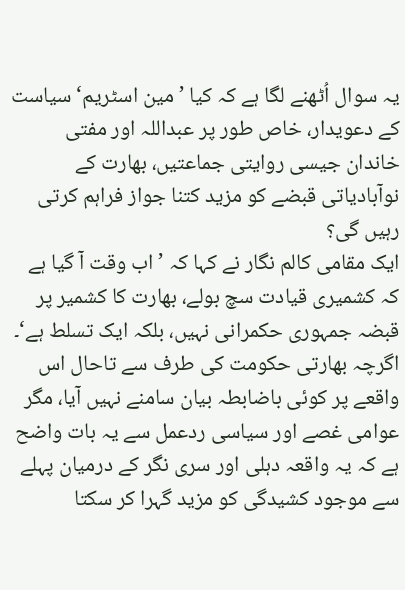یہ سوال اُٹھنے لگا ہے کہ کیا ’مین اسٹریم‘ سیاست کے دعویدار، خاص طور پر عبداللہ اور مفتی خاندان جیسی روایتی جماعتیں، بھارت کے نوآبادیاتی قبضے کو مزید کتنا جواز فراہم کرتی رہیں گی؟
ایک مقامی کالم نگار نے کہا کہ ’ اب وقت آ گیا ہے کہ کشمیری قیادت سچ بولے، بھارت کا کشمیر پر قبضہ جمہوری حکمرانی نہیں، بلکہ ایک تسلط ہے‘۔
اگرچہ بھارتی حکومت کی طرف سے تاحال اس واقعے پر کوئی باضابطہ بیان سامنے نہیں آیا، مگر عوامی غصے اور سیاسی ردعمل سے یہ بات واضح ہے کہ یہ واقعہ دہلی اور سری نگر کے درمیان پہلے سے موجود کشیدگی کو مزید گہرا کر سکتا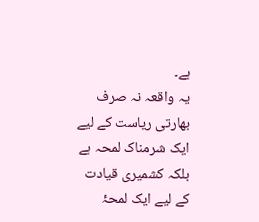ہے۔
یہ واقعہ نہ صرف بھارتی ریاست کے لیے ایک شرمناک لمحہ ہے بلکہ کشمیری قیادت کے لیے ایک لمحۂ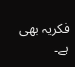فکریہ بھی ہے۔